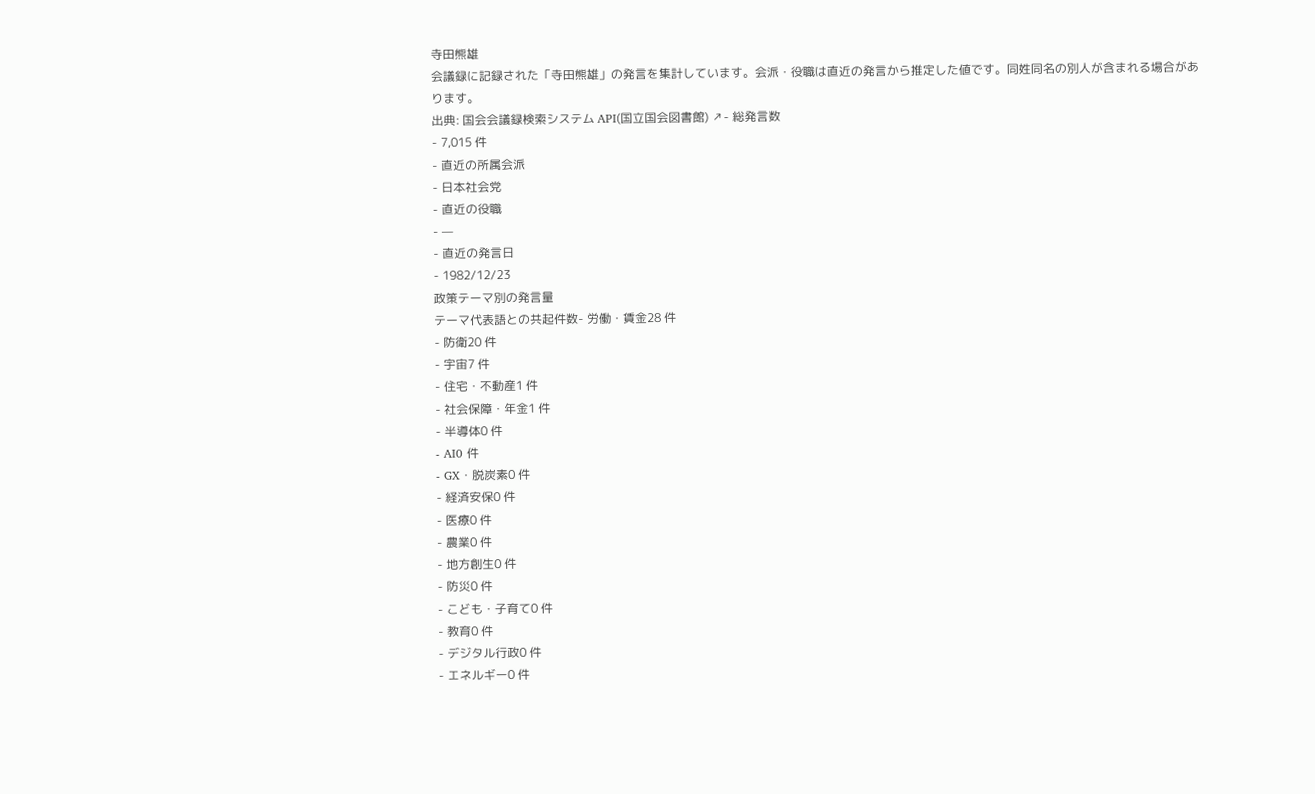寺田熊雄
会議録に記録された「寺田熊雄」の発言を集計しています。会派・役職は直近の発言から推定した値です。同姓同名の別人が含まれる場合があります。
出典: 国会会議録検索システム API(国立国会図書館) ↗- 総発言数
- 7,015 件
- 直近の所属会派
- 日本社会党
- 直近の役職
- —
- 直近の発言日
- 1982/12/23
政策テーマ別の発言量
テーマ代表語との共起件数- 労働・賃金28 件
- 防衛20 件
- 宇宙7 件
- 住宅・不動産1 件
- 社会保障・年金1 件
- 半導体0 件
- AI0 件
- GX・脱炭素0 件
- 経済安保0 件
- 医療0 件
- 農業0 件
- 地方創生0 件
- 防災0 件
- こども・子育て0 件
- 教育0 件
- デジタル行政0 件
- エネルギー0 件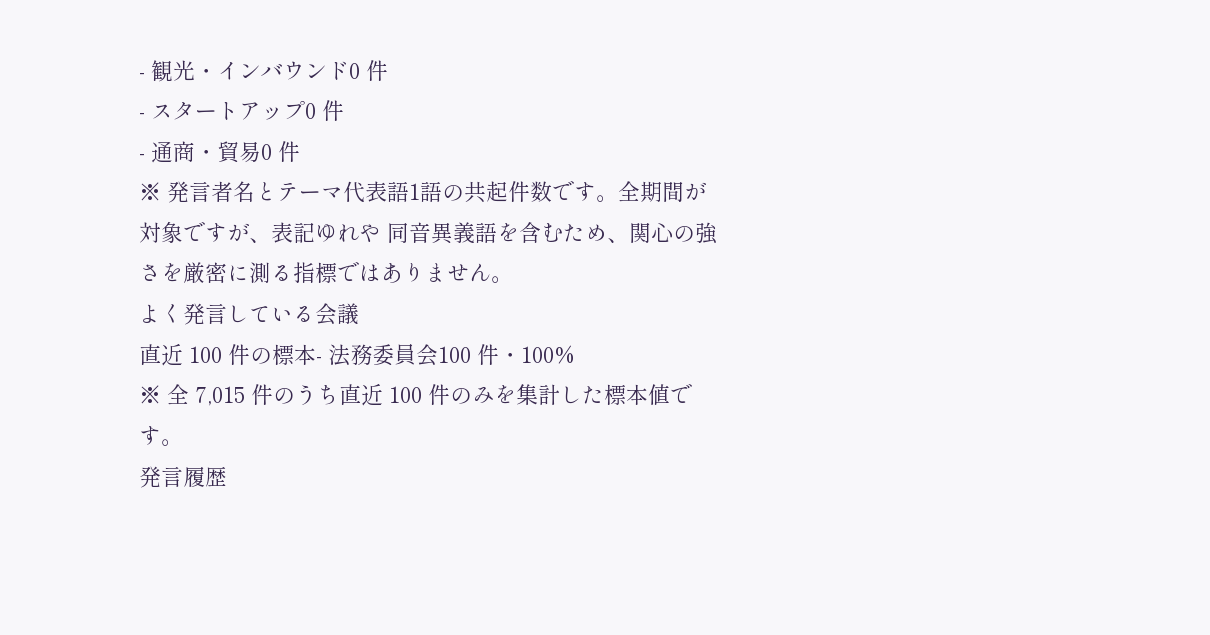- 観光・インバウンド0 件
- スタートアップ0 件
- 通商・貿易0 件
※ 発言者名とテーマ代表語1語の共起件数です。全期間が対象ですが、表記ゆれや 同音異義語を含むため、関心の強さを厳密に測る指標ではありません。
よく発言している会議
直近 100 件の標本- 法務委員会100 件・100%
※ 全 7,015 件のうち直近 100 件のみを集計した標本値です。
発言履歴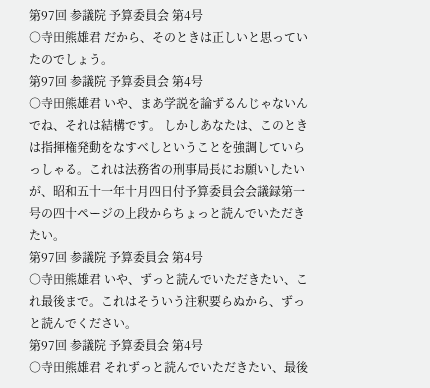第97回 参議院 予算委員会 第4号
○寺田熊雄君 だから、そのときは正しいと思っていたのでしょう。
第97回 参議院 予算委員会 第4号
○寺田熊雄君 いや、まあ学説を論ずるんじゃないんでね、それは結構です。 しかしあなたは、このときは指揮権発動をなすべしということを強調していらっしゃる。これは法務省の刑事局長にお願いしたいが、昭和五十一年十月四日付予算委員会会議録第一号の四十ページの上段からちょっと読んでいただきたい。
第97回 参議院 予算委員会 第4号
○寺田熊雄君 いや、ずっと読んでいただきたい、これ最後まで。これはそういう注釈要らぬから、ずっと読んでください。
第97回 参議院 予算委員会 第4号
○寺田熊雄君 それずっと読んでいただきたい、最後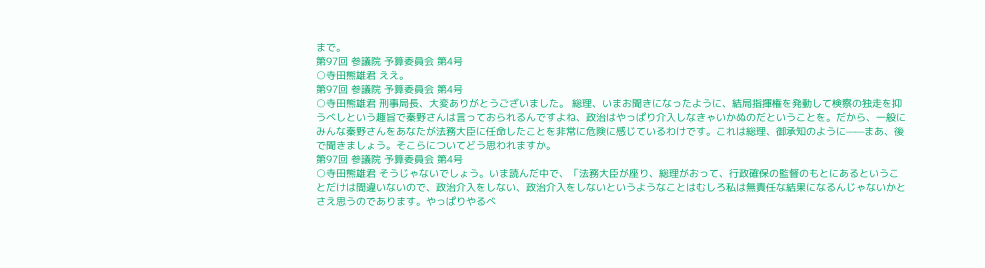まで。
第97回 参議院 予算委員会 第4号
○寺田熊雄君 ええ。
第97回 参議院 予算委員会 第4号
○寺田熊雄君 刑事局長、大変ありがとうございました。 総理、いまお聞きになったように、結局指揮権を発動して検察の独走を抑うべしという趣旨で秦野さんは言っておられるんですよね、政治はやっぱり介入しなきゃいかぬのだということを。だから、一般にみんな秦野さんをあなたが法務大臣に任命したことを非常に危険に感じているわけです。これは総理、御承知のように——まあ、後で聞きましょう。そこらについてどう思われますか。
第97回 参議院 予算委員会 第4号
○寺田熊雄君 そうじゃないでしょう。いま読んだ中で、「法務大臣が座り、総理がおって、行政確保の監督のもとにあるということだけは間違いないので、政治介入をしない、政治介入をしないというようなことはむしろ私は無責任な結果になるんじゃないかとさえ思うのであります。やっぱりやるべ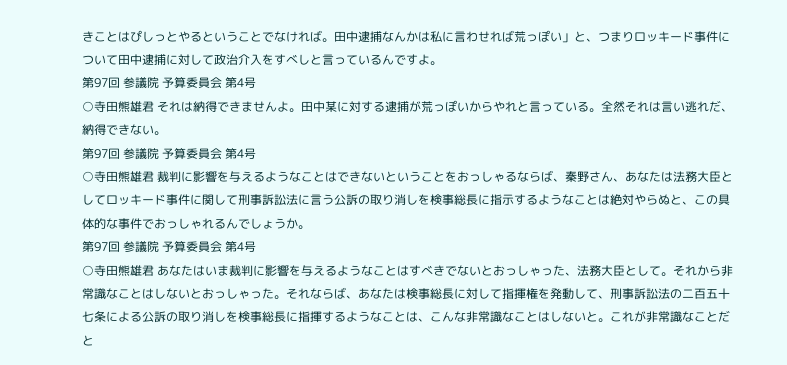きことはぴしっとやるということでなければ。田中逮捕なんかは私に言わせれば荒っぽい」と、つまりロッキード事件について田中逮捕に対して政治介入をすべしと言っているんですよ。
第97回 参議院 予算委員会 第4号
○寺田熊雄君 それは納得できませんよ。田中某に対する逮捕が荒っぽいからやれと言っている。全然それは言い逃れだ、納得できない。
第97回 参議院 予算委員会 第4号
○寺田熊雄君 裁判に影響を与えるようなことはできないということをおっしゃるならば、秦野さん、あなたは法務大臣としてロッキード事件に関して刑事訴訟法に言う公訴の取り消しを検事総長に指示するようなことは絶対やらぬと、この具体的な事件でおっしゃれるんでしょうか。
第97回 参議院 予算委員会 第4号
○寺田熊雄君 あなたはいま裁判に影響を与えるようなことはすべきでないとおっしゃった、法務大臣として。それから非常識なことはしないとおっしゃった。それならば、あなたは検事総長に対して指揮権を発動して、刑事訴訟法の二百五十七条による公訴の取り消しを検事総長に指揮するようなことは、こんな非常識なことはしないと。これが非常識なことだと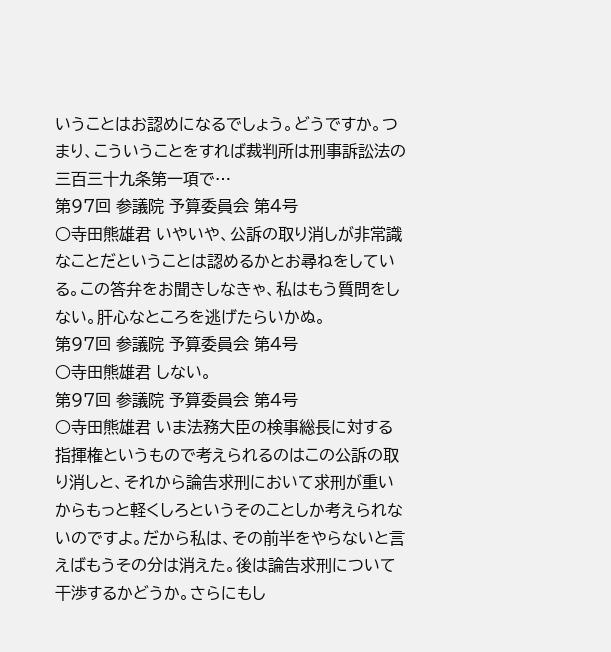いうことはお認めになるでしょう。どうですか。つまり、こういうことをすれば裁判所は刑事訴訟法の三百三十九条第一項で…
第97回 参議院 予算委員会 第4号
○寺田熊雄君 いやいや、公訴の取り消しが非常識なことだということは認めるかとお尋ねをしている。この答弁をお聞きしなきゃ、私はもう質問をしない。肝心なところを逃げたらいかぬ。
第97回 参議院 予算委員会 第4号
○寺田熊雄君 しない。
第97回 参議院 予算委員会 第4号
○寺田熊雄君 いま法務大臣の検事総長に対する指揮権というもので考えられるのはこの公訴の取り消しと、それから論告求刑において求刑が重いからもっと軽くしろというそのことしか考えられないのですよ。だから私は、その前半をやらないと言えばもうその分は消えた。後は論告求刑について干渉するかどうか。さらにもし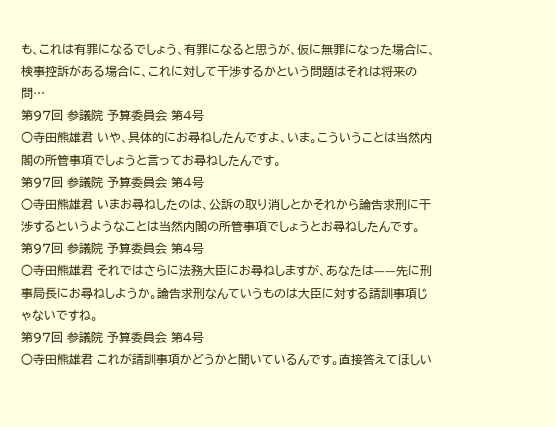も、これは有罪になるでしょう、有罪になると思うが、仮に無罪になった場合に、検事控訴がある場合に、これに対して干渉するかという問題はそれは将来の問…
第97回 参議院 予算委員会 第4号
○寺田熊雄君 いや、具体的にお尋ねしたんですよ、いま。こういうことは当然内閣の所管事項でしょうと言ってお尋ねしたんです。
第97回 参議院 予算委員会 第4号
○寺田熊雄君 いまお尋ねしたのは、公訴の取り消しとかそれから論告求刑に干渉するというようなことは当然内閣の所管事項でしょうとお尋ねしたんです。
第97回 参議院 予算委員会 第4号
○寺田熊雄君 それではさらに法務大臣にお尋ねしますが、あなたは——先に刑事局長にお尋ねしようか。論告求刑なんていうものは大臣に対する請訓事項じゃないですね。
第97回 参議院 予算委員会 第4号
○寺田熊雄君 これが請訓事項かどうかと聞いているんです。直接答えてほしい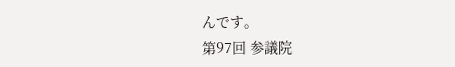んです。
第97回 参議院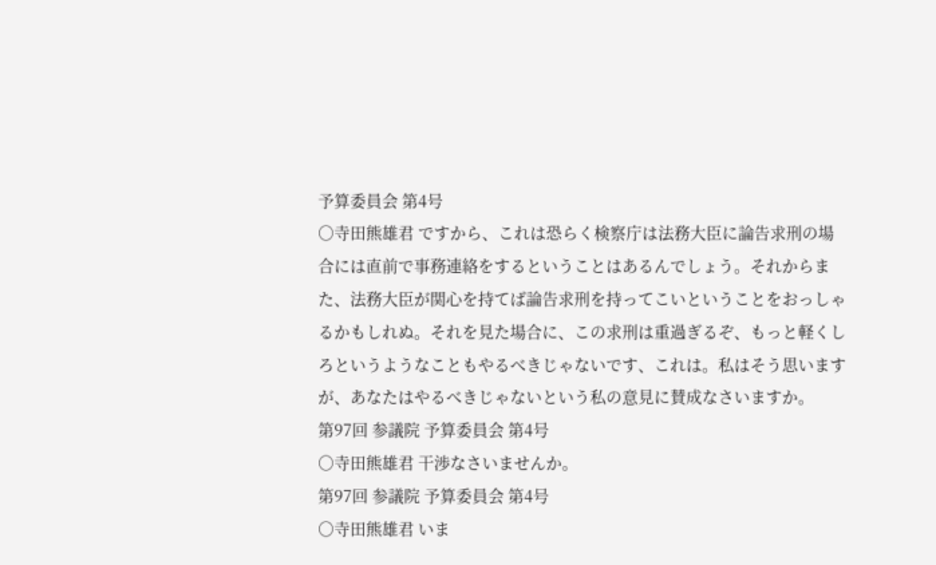予算委員会 第4号
○寺田熊雄君 ですから、これは恐らく検察庁は法務大臣に論告求刑の場合には直前で事務連絡をするということはあるんでしょう。それからまた、法務大臣が関心を持てば論告求刑を持ってこいということをおっしゃるかもしれぬ。それを見た場合に、この求刑は重過ぎるぞ、もっと軽くしろというようなこともやるべきじゃないです、これは。私はそう思いますが、あなたはやるべきじゃないという私の意見に賛成なさいますか。
第97回 参議院 予算委員会 第4号
○寺田熊雄君 干渉なさいませんか。
第97回 参議院 予算委員会 第4号
○寺田熊雄君 いま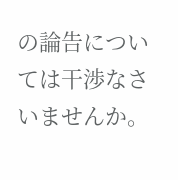の論告については干渉なさいませんか。